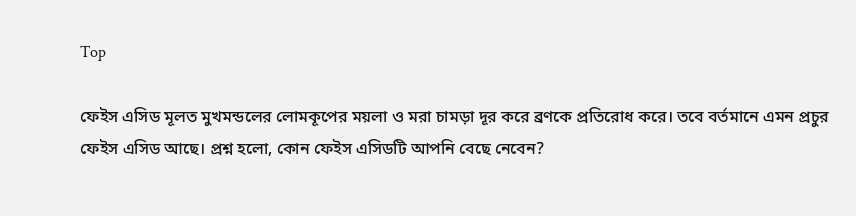Top

ফেইস এসিড মূলত মুখমন্ডলের লোমকূপের ময়লা ও মরা চামড়া দূর করে ব্রণকে প্রতিরোধ করে। তবে বর্তমানে এমন প্রচুর ফেইস এসিড আছে। প্রশ্ন হলো, কোন ফেইস এসিডটি আপনি বেছে নেবেন?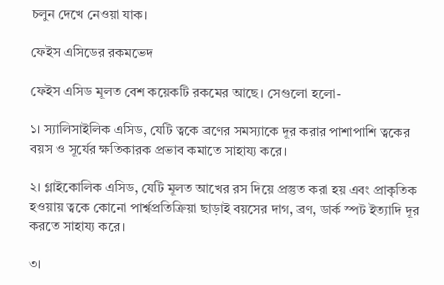চলুন দেখে নেওয়া যাক।

ফেইস এসিডের রকমভেদ

ফেইস এসিড মূলত বেশ কয়েকটি রকমের আছে। সেগুলো হলো-

১। স্যালিসাইলিক এসিড, যেটি ত্বকে ব্রণের সমস্যাকে দূর করার পাশাপাশি ত্বকের বয়স ও সূর্যের ক্ষতিকারক প্রভাব কমাতে সাহায্য করে।

২। গ্লাইকোলিক এসিড, যেটি মূলত আখের রস দিয়ে প্রস্তুত করা হয় এবং প্রাকৃতিক হওয়ায় ত্বকে কোনো পার্শ্বপ্রতিক্রিয়া ছাড়াই বয়সের দাগ, ব্রণ, ডার্ক স্পট ইত্যাদি দূর করতে সাহায্য করে।

৩।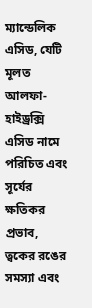ম্যান্ডেলিক এসিড, যেটি মূলত আলফা-হাইড্রক্সি এসিড নামে পরিচিত এবং সূর্যের ক্ষতিকর প্রভাব, ত্বকের রঙের সমস্যা এবং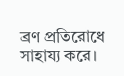ব্রণ প্রতিরোধে সাহায্য করে।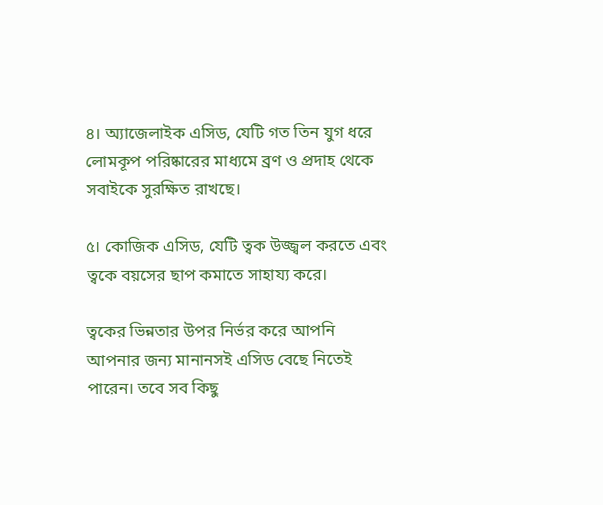৪। অ্যাজেলাইক এসিড, যেটি গত তিন যুগ ধরে লোমকূপ পরিষ্কারের মাধ্যমে ব্রণ ও প্রদাহ থেকে সবাইকে সুরক্ষিত রাখছে।

৫। কোজিক এসিড, যেটি ত্বক উজ্জ্বল করতে এবং ত্বকে বয়সের ছাপ কমাতে সাহায্য করে।

ত্বকের ভিন্নতার উপর নির্ভর করে আপনি আপনার জন্য মানানসই এসিড বেছে নিতেই পারেন। তবে সব কিছু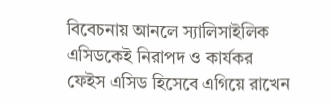বিবেচনায় আনলে স্যালিসাইলিক এসিডকেই নিরাপদ ও কার্যকর ফেইস এসিড হিসেবে এগিয়ে রাখেন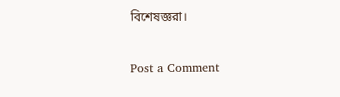বিশেষজ্ঞরা।

Post a Comment